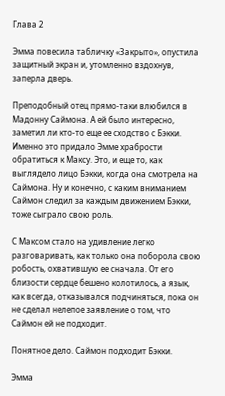Глава 2

Эмма повесила табличку «Закрыто», опустила защитный экран и, утомленно вздохнув, заперла дверь.

Преподобный отец прямо-таки влюбился в Мадонну Саймона. А ей было интересно, заметил ли кто-то еще ее сходство с Бэкки. Именно это придало Эмме храбрости обратиться к Максу. Это, и еще то, как выглядело лицо Бэкки, когда она смотрела на Саймона. Ну и конечно, с каким вниманием Саймон следил за каждым движением Бэкки, тоже сыграло свою роль.

С Максом стало на удивление легко разговаривать, как только она поборола свою робость, охватившую ее сначала. От его близости сердце бешено колотилось, а язык, как всегда, отказывался подчиняться, пока он не сделал нелепое заявление о том, что Саймон ей не подходит.

Понятное дело. Саймон подходит Бэкки.

Эмма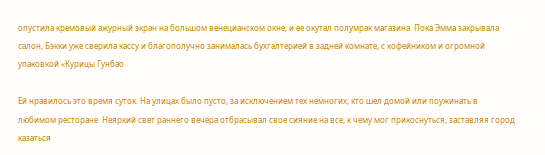опустила кремовый ажурный экран на большом венецианском окне, и ее окутал полумрак магазина. Пока Эмма закрывала салон, Бэкки уже сверила кассу и благополучно занималась бухгалтерией в задней комнате, с кофейником и огромной упаковкой «Курицы Гунбао

Ей нравилось это время суток. На улицах было пусто, за исключением тех немногих, кто шел домой или поужинать в любимом ресторане. Неяркий свет раннего вечера отбрасывал свое сияние на все, к чему мог прикоснуться, заставляя город казаться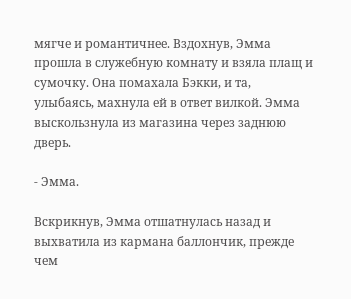мягче и романтичнее. Вздохнув, Эмма прошла в служебную комнату и взяла плащ и сумочку. Она помахала Бэкки, и та, улыбаясь, махнула ей в ответ вилкой. Эмма выскользнула из магазина через заднюю дверь.

- Эмма.

Вскрикнув, Эмма отшатнулась назад и выхватила из кармана баллончик, прежде чем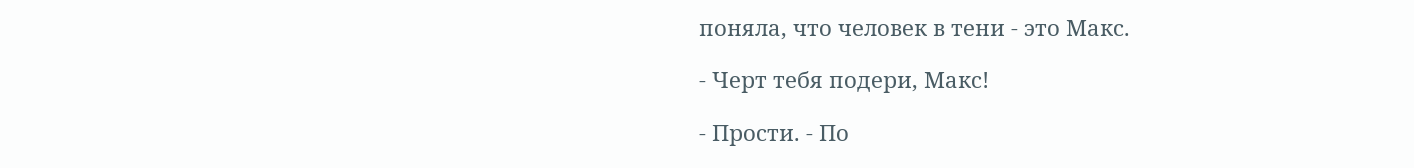поняла, что человек в тени - это Макс.

- Черт тебя подери, Макс!

- Прости. - По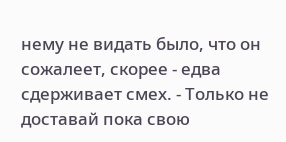нему не видать было, что он сожалеет, скорее - едва сдерживает смех. - Только не доставай пока свою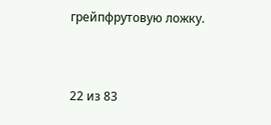грейпфрутовую ложку.



22 из 83